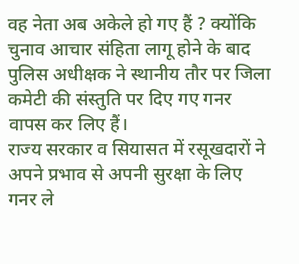वह नेता अब अकेले हो गए हैं ? क्योंकि चुनाव आचार संहिता लागू होने के बाद पुलिस अधीक्षक ने स्थानीय तौर पर जिला कमेटी की संस्तुति पर दिए गए गनर वापस कर लिए हैं।
राज्य सरकार व सियासत में रसूखदारों ने अपने प्रभाव से अपनी सुरक्षा के लिए गनर ले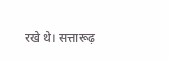रखे थे। सत्तारूढ़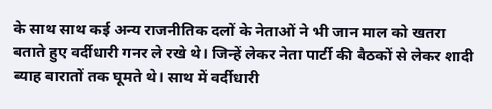के साथ साथ कई अन्य राजनीतिक दलों के नेताओं ने भी जान माल को खतरा बताते हुए वर्दीधारी गनर ले रखे थे। जिन्हें लेकर नेता पार्टी की बैठकों से लेकर शादी ब्याह बारातों तक घूमते थे। साथ में वर्दीधारी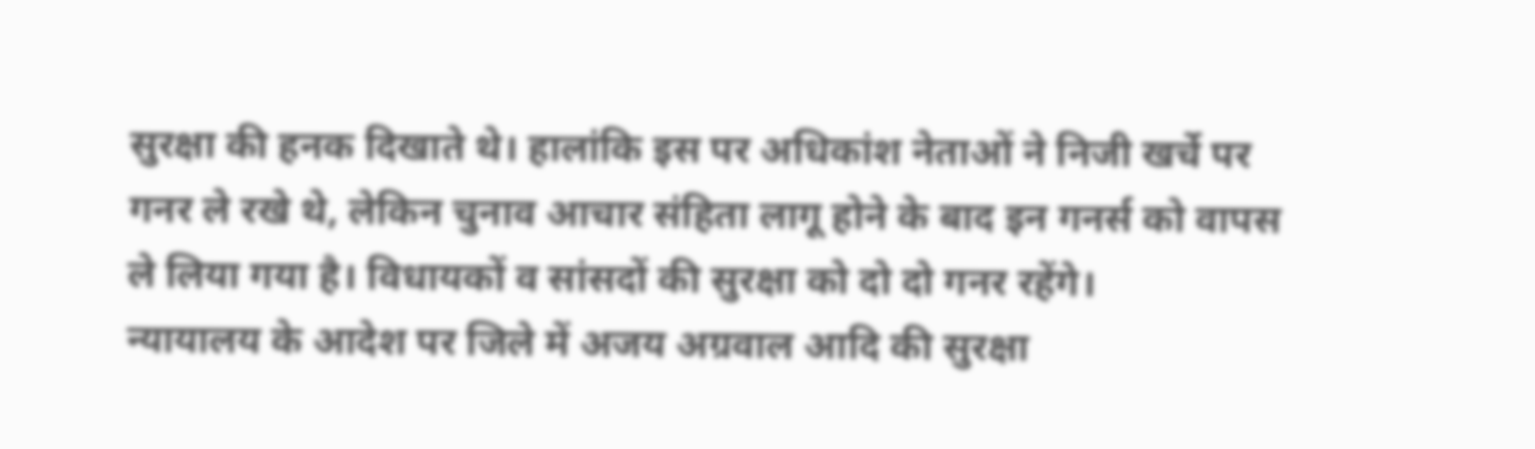सुरक्षा की हनक दिखाते थे। हालांकि इस पर अधिकांश नेताओं ने निजी खर्चे पर गनर ले रखे थे, लेकिन चुनाव आचार संहिता लागू होने के बाद इन गनर्स को वापस ले लिया गया है। विधायकों व सांसदों की सुरक्षा को दो दो गनर रहेंगे।
न्यायालय के आदेश पर जिले में अजय अग्रवाल आदि की सुरक्षा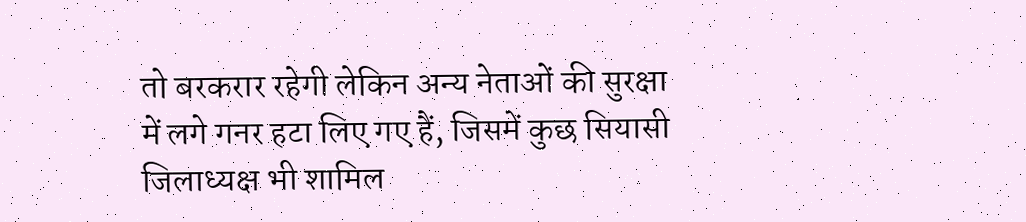तो बरकरार रहेगी लेकिन अन्य नेताओं की सुरक्षा में लगे गनर हटा लिए गए हैं, जिसमें कुछ सियासी जिलाध्यक्ष भी शामिल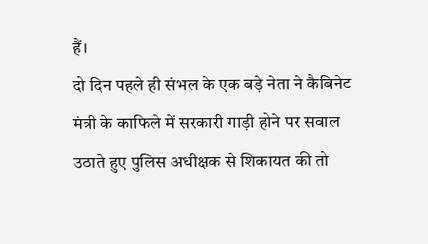हैं।
दो दिन पहले ही संभल के एक बड़े नेता ने कैबिनेट मंत्री के काफिले में सरकारी गाड़ी होने पर सवाल उठाते हुए पुलिस अधीक्षक से शिकायत की तो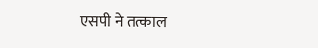एसपी ने तत्काल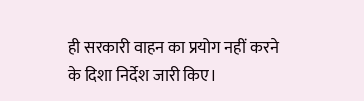ही सरकारी वाहन का प्रयोग नहीं करने के दिशा निर्देश जारी किए।